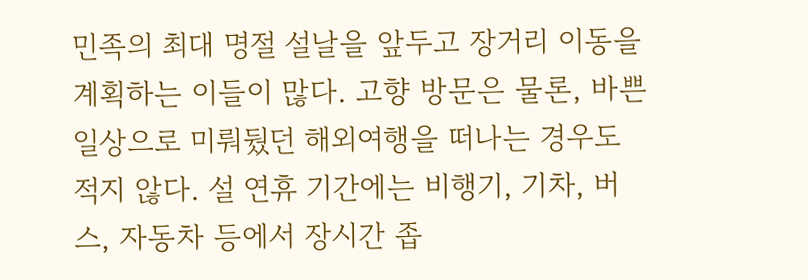민족의 최대 명절 설날을 앞두고 장거리 이동을 계획하는 이들이 많다. 고향 방문은 물론, 바쁜 일상으로 미뤄뒀던 해외여행을 떠나는 경우도 적지 않다. 설 연휴 기간에는 비행기, 기차, 버스, 자동차 등에서 장시간 좁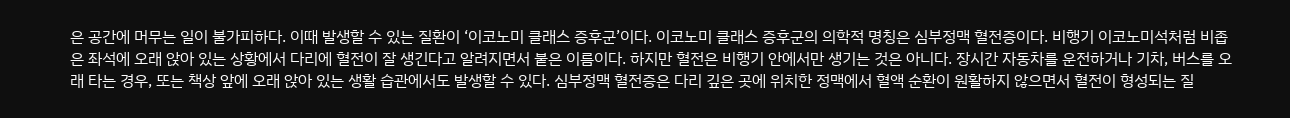은 공간에 머무는 일이 불가피하다. 이때 발생할 수 있는 질환이 ‘이코노미 클래스 증후군’이다. 이코노미 클래스 증후군의 의학적 명칭은 심부정맥 혈전증이다. 비행기 이코노미석처럼 비좁은 좌석에 오래 앉아 있는 상황에서 다리에 혈전이 잘 생긴다고 알려지면서 붙은 이름이다. 하지만 혈전은 비행기 안에서만 생기는 것은 아니다. 장시간 자동차를 운전하거나 기차, 버스를 오래 타는 경우, 또는 책상 앞에 오래 앉아 있는 생활 습관에서도 발생할 수 있다. 심부정맥 혈전증은 다리 깊은 곳에 위치한 정맥에서 혈액 순환이 원활하지 않으면서 혈전이 형성되는 질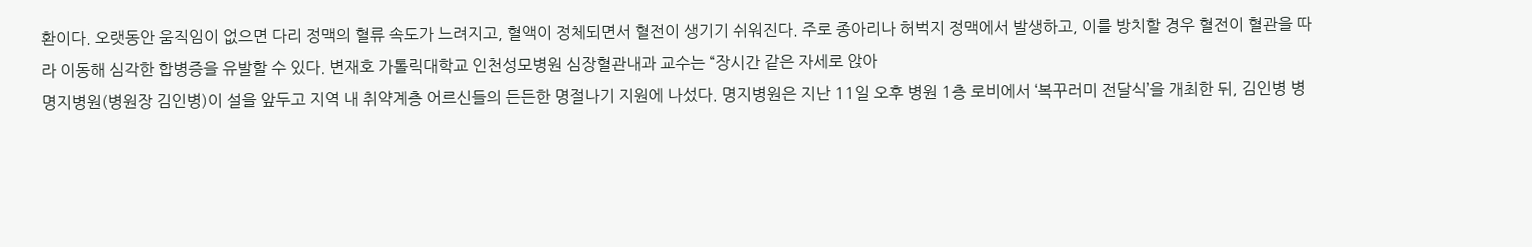환이다. 오랫동안 움직임이 없으면 다리 정맥의 혈류 속도가 느려지고, 혈액이 정체되면서 혈전이 생기기 쉬워진다. 주로 종아리나 허벅지 정맥에서 발생하고, 이를 방치할 경우 혈전이 혈관을 따라 이동해 심각한 합병증을 유발할 수 있다. 변재호 가톨릭대학교 인천성모병원 심장혈관내과 교수는 “장시간 같은 자세로 앉아
명지병원(병원장 김인병)이 설을 앞두고 지역 내 취약계층 어르신들의 든든한 명절나기 지원에 나섰다. 명지병원은 지난 11일 오후 병원 1층 로비에서 ‘복꾸러미 전달식’을 개최한 뒤, 김인병 병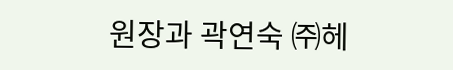원장과 곽연숙 ㈜헤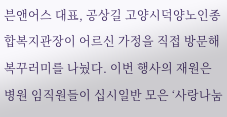븐앤어스 대표, 공상길 고양시덕양노인종합복지관장이 어르신 가정을 직접 방문해 복꾸러미를 나눴다. 이번 행사의 재원은 병원 임직원들이 십시일반 모은 ‘사랑나눔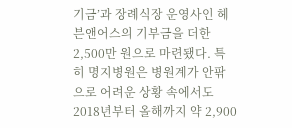기금’과 장례식장 운영사인 헤븐앤어스의 기부금을 더한 2,500만 원으로 마련됐다. 특히 명지병원은 병원계가 안팎으로 어려운 상황 속에서도 2018년부터 올해까지 약 2,900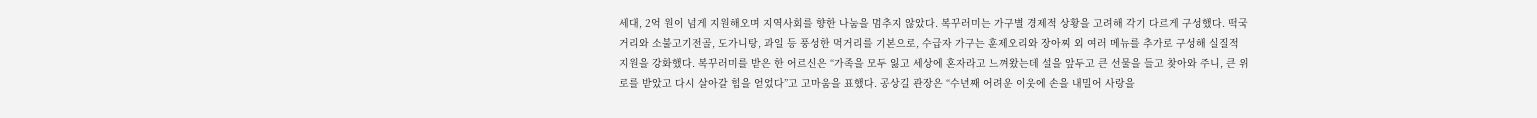세대, 2억 원이 넘게 지원해오며 지역사회를 향한 나눔을 멈추지 않았다. 복꾸러미는 가구별 경제적 상황을 고려해 각기 다르게 구성했다. 떡국거리와 소불고기전골, 도가니탕, 과일 등 풍성한 먹거리를 기본으로, 수급자 가구는 훈제오리와 장아찌 외 여러 메뉴를 추가로 구성해 실질적 지원을 강화했다. 복꾸러미를 받은 한 어르신은 “가족을 모두 잃고 세상에 혼자라고 느껴왔는데 설을 앞두고 큰 선물을 들고 찾아와 주니, 큰 위로를 받았고 다시 살아갈 힘을 얻었다”고 고마움을 표했다. 공상길 관장은 “수년째 어려운 이웃에 손을 내밀어 사랑을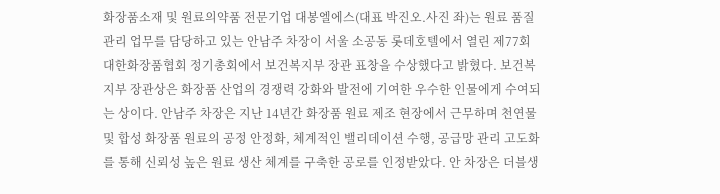화장품소재 및 원료의약품 전문기업 대봉엘에스(대표 박진오.사진 좌)는 원료 품질 관리 업무를 담당하고 있는 안남주 차장이 서울 소공동 롯데호텔에서 열린 제77회 대한화장품협회 정기총회에서 보건복지부 장관 표창을 수상했다고 밝혔다. 보건복지부 장관상은 화장품 산업의 경쟁력 강화와 발전에 기여한 우수한 인물에게 수여되는 상이다. 안남주 차장은 지난 14년간 화장품 원료 제조 현장에서 근무하며 천연물 및 합성 화장품 원료의 공정 안정화, 체계적인 밸리데이션 수행, 공급망 관리 고도화를 통해 신뢰성 높은 원료 생산 체계를 구축한 공로를 인정받았다. 안 차장은 더블생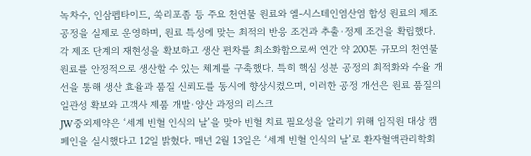녹차수, 인삼펩타이드, 쑥리포좀 등 주요 천연물 원료와 엘-시스테인염산염 합성 원료의 제조 공정을 실제로 운영하며, 원료 특성에 맞는 최적의 반응 조건과 추출·정제 조건을 확립했다. 각 제조 단계의 재현성을 확보하고 생산 편차를 최소화함으로써 연간 약 200톤 규모의 천연물 원료를 안정적으로 생산할 수 있는 체계를 구축했다. 특히 핵심 성분 공정의 최적화와 수율 개선을 통해 생산 효율과 품질 신뢰도를 동시에 향상시켰으며, 이러한 공정 개선은 원료 품질의 일관성 확보와 고객사 제품 개발·양산 과정의 리스크
JW중외제약은 ‘세계 빈혈 인식의 날’을 맞아 빈혈 치료 필요성을 알리기 위해 임직원 대상 캠페인을 실시했다고 12일 밝혔다. 매년 2월 13일은 ‘세계 빈혈 인식의 날’로 환자혈액관리학회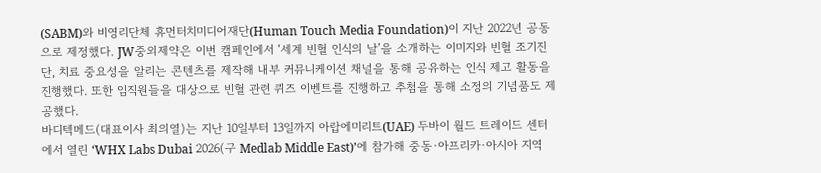(SABM)와 비영리단체 휴먼터치미디어재단(Human Touch Media Foundation)이 지난 2022년 공동으로 제정했다. JW중외제약은 이번 캠페인에서 ‘세계 빈혈 인식의 날’을 소개하는 이미지와 빈혈 조기진단, 치료 중요성을 알리는 콘텐츠를 제작해 내부 커뮤니케이션 채널을 통해 공유하는 인식 제고 활동을 진행했다. 또한 임직원들을 대상으로 빈혈 관련 퀴즈 이벤트를 진행하고 추첨을 통해 소정의 기념품도 제공했다.
바디텍메드(대표이사 최의열)는 지난 10일부터 13일까지 아랍에미리트(UAE) 두바이 월드 트레이드 센터에서 열린 ‘WHX Labs Dubai 2026(구 Medlab Middle East)’에 참가해 중동·아프리카·아시아 지역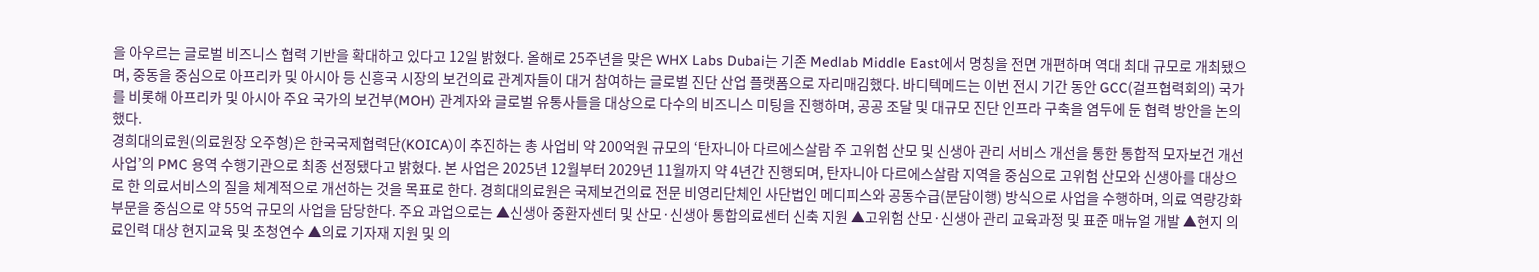을 아우르는 글로벌 비즈니스 협력 기반을 확대하고 있다고 12일 밝혔다. 올해로 25주년을 맞은 WHX Labs Dubai는 기존 Medlab Middle East에서 명칭을 전면 개편하며 역대 최대 규모로 개최됐으며, 중동을 중심으로 아프리카 및 아시아 등 신흥국 시장의 보건의료 관계자들이 대거 참여하는 글로벌 진단 산업 플랫폼으로 자리매김했다. 바디텍메드는 이번 전시 기간 동안 GCC(걸프협력회의) 국가를 비롯해 아프리카 및 아시아 주요 국가의 보건부(MOH) 관계자와 글로벌 유통사들을 대상으로 다수의 비즈니스 미팅을 진행하며, 공공 조달 및 대규모 진단 인프라 구축을 염두에 둔 협력 방안을 논의했다.
경희대의료원(의료원장 오주형)은 한국국제협력단(KOICA)이 추진하는 총 사업비 약 200억원 규모의 ‘탄자니아 다르에스살람 주 고위험 산모 및 신생아 관리 서비스 개선을 통한 통합적 모자보건 개선사업’의 PMC 용역 수행기관으로 최종 선정됐다고 밝혔다. 본 사업은 2025년 12월부터 2029년 11월까지 약 4년간 진행되며, 탄자니아 다르에스살람 지역을 중심으로 고위험 산모와 신생아를 대상으로 한 의료서비스의 질을 체계적으로 개선하는 것을 목표로 한다. 경희대의료원은 국제보건의료 전문 비영리단체인 사단법인 메디피스와 공동수급(분담이행) 방식으로 사업을 수행하며, 의료 역량강화 부문을 중심으로 약 55억 규모의 사업을 담당한다. 주요 과업으로는 ▲신생아 중환자센터 및 산모·신생아 통합의료센터 신축 지원 ▲고위험 산모·신생아 관리 교육과정 및 표준 매뉴얼 개발 ▲현지 의료인력 대상 현지교육 및 초청연수 ▲의료 기자재 지원 및 의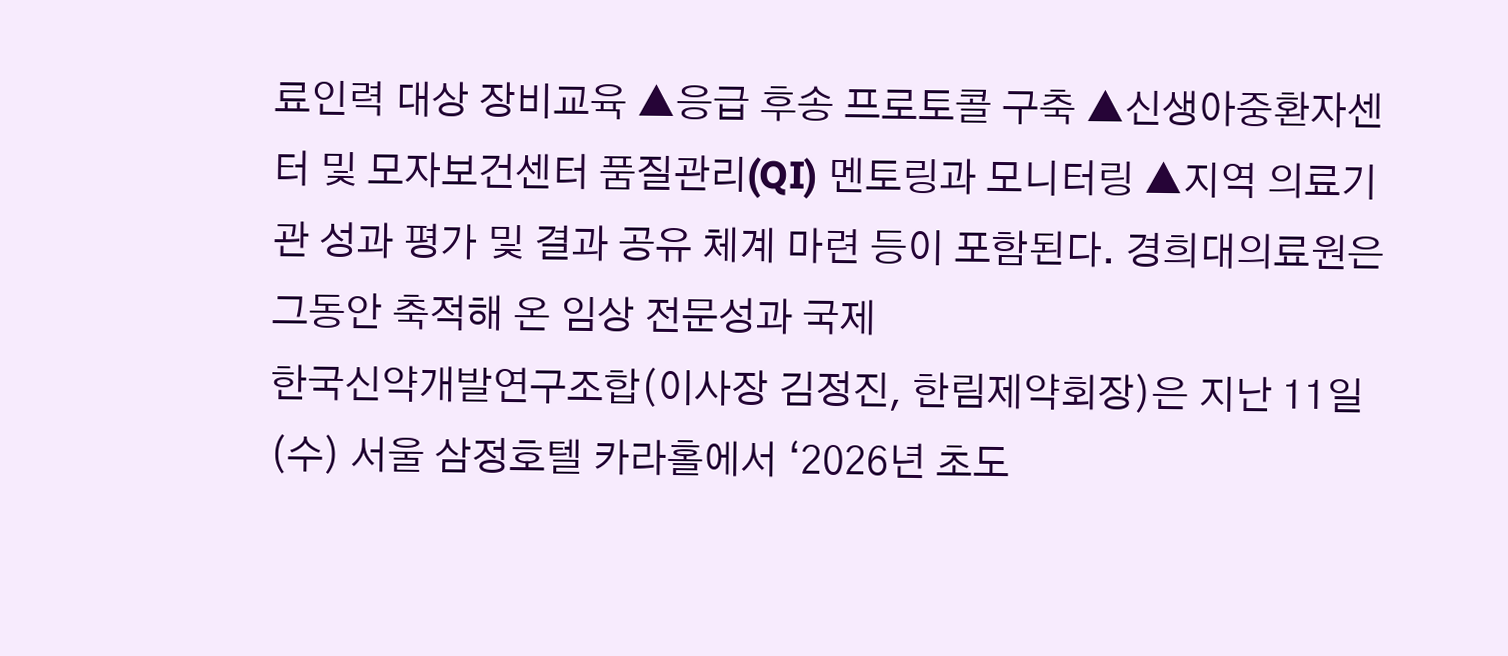료인력 대상 장비교육 ▲응급 후송 프로토콜 구축 ▲신생아중환자센터 및 모자보건센터 품질관리(QI) 멘토링과 모니터링 ▲지역 의료기관 성과 평가 및 결과 공유 체계 마련 등이 포함된다. 경희대의료원은 그동안 축적해 온 임상 전문성과 국제
한국신약개발연구조합(이사장 김정진, 한림제약회장)은 지난 11일(수) 서울 삼정호텔 카라홀에서 ‘2026년 초도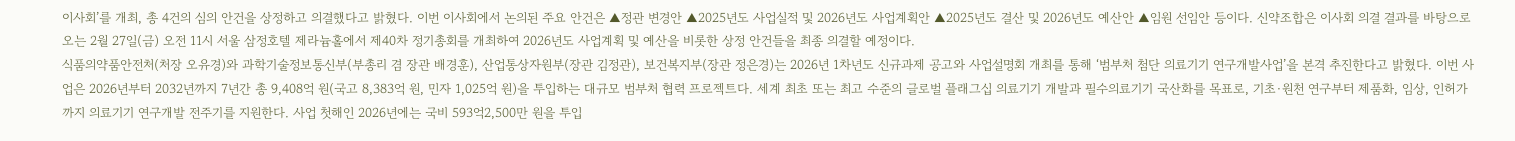이사회’를 개최, 총 4건의 심의 안건을 상정하고 의결했다고 밝혔다. 이번 이사회에서 논의된 주요 안건은 ▲정관 변경안 ▲2025년도 사업실적 및 2026년도 사업계획안 ▲2025년도 결산 및 2026년도 예산안 ▲임원 선임안 등이다. 신약조합은 이사회 의결 결과를 바탕으로 오는 2월 27일(금) 오전 11시 서울 삼정호텔 제라늄홀에서 제40차 정기총회를 개최하여 2026년도 사업계획 및 예산을 비롯한 상정 안건들을 최종 의결할 예정이다.
식품의약품안전처(처장 오유경)와 과학기술정보통신부(부총리 겸 장관 배경훈), 산업통상자원부(장관 김정관), 보건복지부(장관 정은경)는 2026년 1차년도 신규과제 공고와 사업설명회 개최를 통해 ‘범부처 첨단 의료기기 연구개발사업’을 본격 추진한다고 밝혔다. 이번 사업은 2026년부터 2032년까지 7년간 총 9,408억 원(국고 8,383억 원, 민자 1,025억 원)을 투입하는 대규모 범부처 협력 프로젝트다. 세계 최초 또는 최고 수준의 글로벌 플래그십 의료기기 개발과 필수의료기기 국산화를 목표로, 기초·원천 연구부터 제품화, 임상, 인허가까지 의료기기 연구개발 전주기를 지원한다. 사업 첫해인 2026년에는 국비 593억2,500만 원을 투입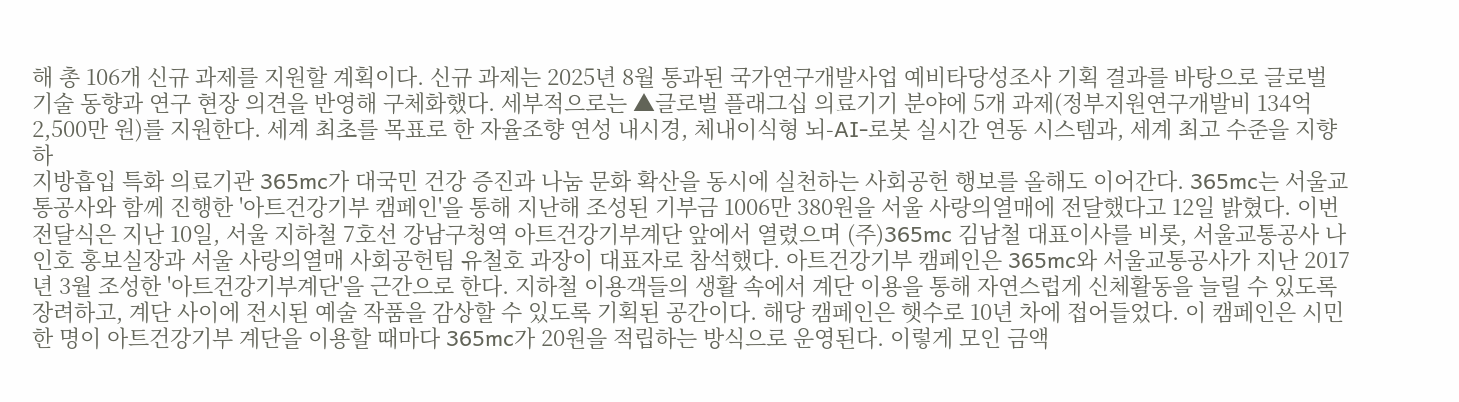해 총 106개 신규 과제를 지원할 계획이다. 신규 과제는 2025년 8월 통과된 국가연구개발사업 예비타당성조사 기획 결과를 바탕으로 글로벌 기술 동향과 연구 현장 의견을 반영해 구체화했다. 세부적으로는 ▲글로벌 플래그십 의료기기 분야에 5개 과제(정부지원연구개발비 134억2,500만 원)를 지원한다. 세계 최초를 목표로 한 자율조향 연성 내시경, 체내이식형 뇌-AI-로봇 실시간 연동 시스템과, 세계 최고 수준을 지향하
지방흡입 특화 의료기관 365mc가 대국민 건강 증진과 나눔 문화 확산을 동시에 실천하는 사회공헌 행보를 올해도 이어간다. 365mc는 서울교통공사와 함께 진행한 '아트건강기부 캠페인'을 통해 지난해 조성된 기부금 1006만 380원을 서울 사랑의열매에 전달했다고 12일 밝혔다. 이번 전달식은 지난 10일, 서울 지하철 7호선 강남구청역 아트건강기부계단 앞에서 열렸으며 (주)365mc 김남철 대표이사를 비롯, 서울교통공사 나인호 홍보실장과 서울 사랑의열매 사회공헌팀 유철호 과장이 대표자로 참석했다. 아트건강기부 캠페인은 365mc와 서울교통공사가 지난 2017년 3월 조성한 '아트건강기부계단'을 근간으로 한다. 지하철 이용객들의 생활 속에서 계단 이용을 통해 자연스럽게 신체활동을 늘릴 수 있도록 장려하고, 계단 사이에 전시된 예술 작품을 감상할 수 있도록 기획된 공간이다. 해당 캠페인은 햇수로 10년 차에 접어들었다. 이 캠페인은 시민 한 명이 아트건강기부 계단을 이용할 때마다 365mc가 20원을 적립하는 방식으로 운영된다. 이렇게 모인 금액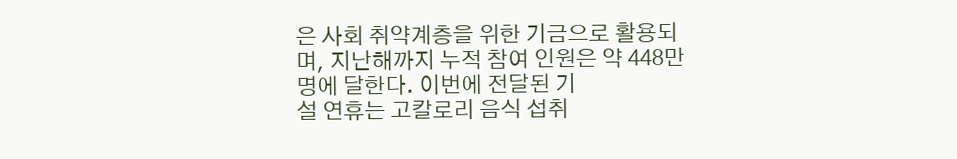은 사회 취약계층을 위한 기금으로 활용되며, 지난해까지 누적 참여 인원은 약 448만 명에 달한다. 이번에 전달된 기
설 연휴는 고칼로리 음식 섭취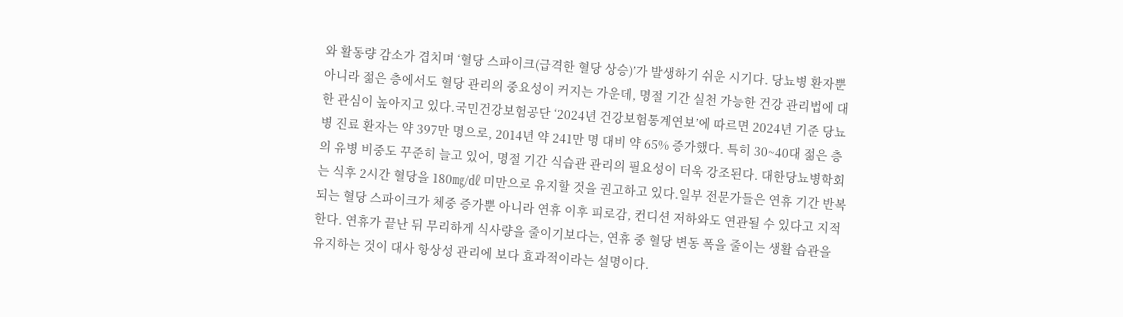와 활동량 감소가 겹치며 ‘혈당 스파이크(급격한 혈당 상승)’가 발생하기 쉬운 시기다. 당뇨병 환자뿐 아니라 젊은 층에서도 혈당 관리의 중요성이 커지는 가운데, 명절 기간 실천 가능한 건강 관리법에 대한 관심이 높아지고 있다.국민건강보험공단 ‘2024년 건강보험통계연보’에 따르면 2024년 기준 당뇨병 진료 환자는 약 397만 명으로, 2014년 약 241만 명 대비 약 65% 증가했다. 특히 30~40대 젊은 층의 유병 비중도 꾸준히 늘고 있어, 명절 기간 식습관 관리의 필요성이 더욱 강조된다. 대한당뇨병학회는 식후 2시간 혈당을 180㎎/㎗ 미만으로 유지할 것을 권고하고 있다.일부 전문가들은 연휴 기간 반복되는 혈당 스파이크가 체중 증가뿐 아니라 연휴 이후 피로감, 컨디션 저하와도 연관될 수 있다고 지적한다. 연휴가 끝난 뒤 무리하게 식사량을 줄이기보다는, 연휴 중 혈당 변동 폭을 줄이는 생활 습관을 유지하는 것이 대사 항상성 관리에 보다 효과적이라는 설명이다.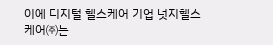이에 디지털 헬스케어 기업 넛지헬스케어㈜는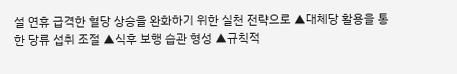설 연휴 급격한 혈당 상승을 완화하기 위한 실천 전략으로 ▲대체당 활용을 통한 당류 섭취 조절 ▲식후 보행 습관 형성 ▲규칙적